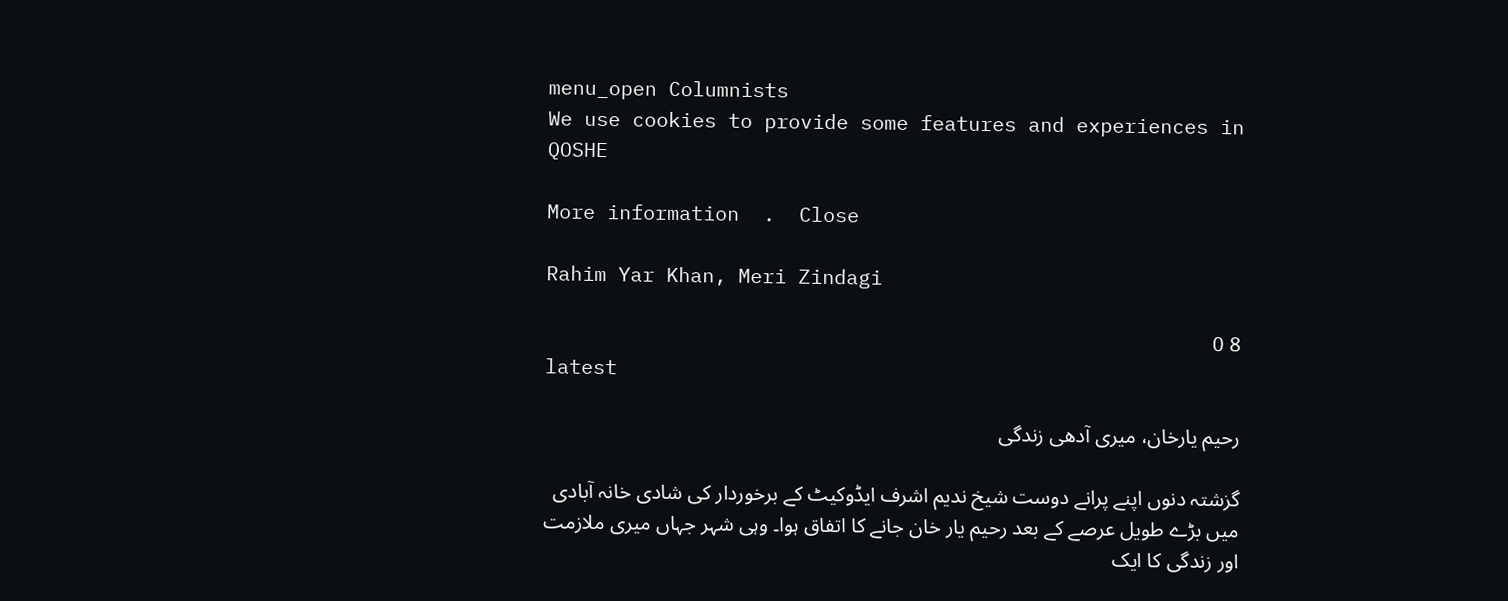menu_open Columnists
We use cookies to provide some features and experiences in QOSHE

More information  .  Close

Rahim Yar Khan, Meri Zindagi

8 0
latest

رحیم یارخان، میری آدھی زندگی

گزشتہ دنوں اپنے پرانے دوست شیخ ندیم اشرف ایڈوکیٹ کے برخوردار کی شادی خانہ آبادی میں بڑے طویل عرصے کے بعد رحیم یار خان جانے کا اتفاق ہوا۔ وہی شہر جہاں میری ملازمت اور زندگی کا ایک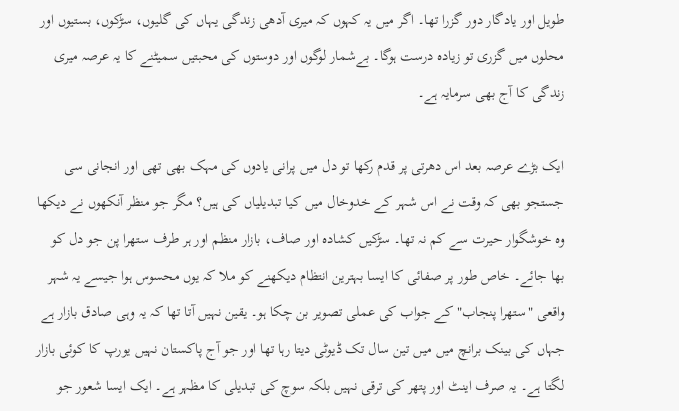طویل اور یادگار دور گزرا تھا۔ اگر میں یہ کہوں کہ میری آدھی زندگی یہاں کی گلیوں، سڑکوں، بستیوں اور محلوں میں گزری تو زیادہ درست ہوگا۔ بےشمار لوگوں اور دوستوں کی محبتیں سمیٹنے کا یہ عرصہ میری زندگی کا آج بھی سرمایہ ہے۔

ایک بڑے عرصہ بعد اس دھرتی پر قدم رکھا تو دل میں پرانی یادوں کی مہک بھی تھی اور انجانی سی جستجو بھی کہ وقت نے اس شہر کے خدوخال میں کیا تبدیلیاں کی ہیں؟ مگر جو منظر آنکھوں نے دیکھا وہ خوشگوار حیرت سے کم نہ تھا۔ سڑکیں کشادہ اور صاف، بازار منظم اور ہر طرف ستھرا پن جو دل کو بھا جائے۔ خاص طور پر صفائی کا ایسا بہترین انتظام دیکھنے کو ملا کہ یوں محسوس ہوا جیسے یہ شہر واقعی "ستھرا پنجاب" کے جواب کی عملی تصویر بن چکا ہو۔ یقین نہیں آتا تھا کہ یہ وہی صادق بازار ہے جہاں کی بینک برانچ میں میں تین سال تک ڈیوٹی دیتا رہا تھا اور جو آج پاکستان نہیں یورپ کا کوئی بازار لگتا ہے۔ یہ صرف اینٹ اور پتھر کی ترقی نہیں بلکہ سوچ کی تبدیلی کا مظہر ہے۔ ایک ایسا شعور جو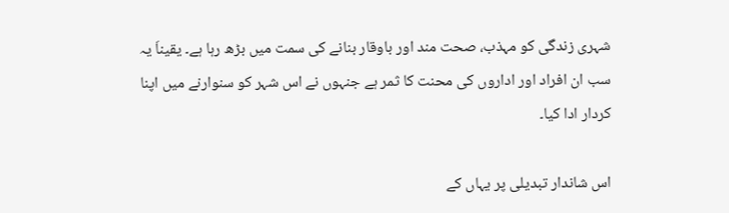شہری زندگی کو مہذب، صحت مند اور باوقار بنانے کی سمت میں بڑھ رہا ہے۔ یقیناَ یہ سب ان افراد اور اداروں کی محنت کا ثمر ہے جنہوں نے اس شہر کو سنوارنے میں اپنا کردار ادا کیا۔

اس شاندار تبدیلی پر یہاں کے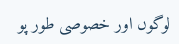لوگوں اور خصوصی طور پو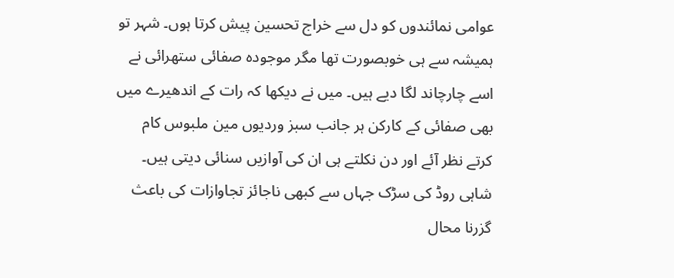عوامی نمائندوں کو دل سے خراج تحسین پیش کرتا ہوں۔ شہر تو ہمیشہ سے ہی خوبصورت تھا مگر موجودہ صفائی ستھرائی نے اسے چارچاند لگا دیے ہیں۔ میں نے دیکھا کہ رات کے اندھیرے میں بھی صفائی کے کارکن ہر جانب سبز وردیوں مین ملبوس کام کرتے نظر آئے اور دن نکلتے ہی ان کی آوازیں سنائی دیتی ہیں۔ شاہی روڈ کی سڑک جہاں سے کبھی ناجائز تجاوازات کی باعث گزرنا محال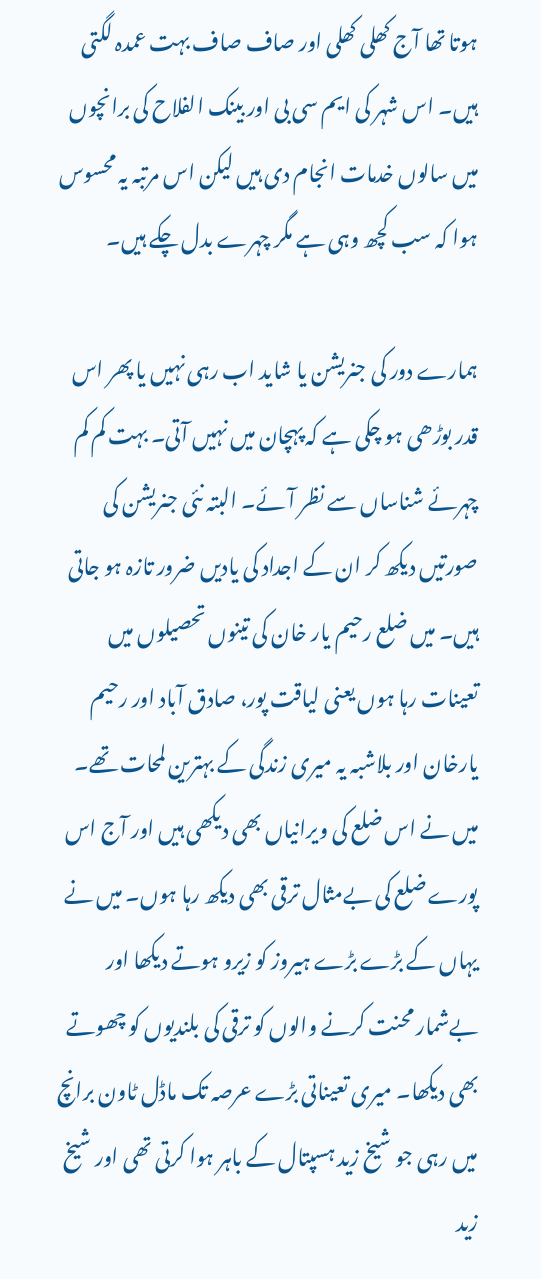ہوتا تھا آج کھلی کھلی اور صاف صاف بہت عمدہ لگتی ہیں۔ اس شہر کی ایم سی بی اور بینک الفلاح کی برانچوں میں سالوں خدمات انجام دی ہیں لیکن اس مرتبہ یہ محسوس ہوا کہ سب کچھ وہی ہے مگر چہرے بدل چکے ہیں۔

ہمارے دور کی جنریشن یا شاید اب رہی نہیں یا پھر اس قدر بوڑھی ہو چکی ہے کہ پہچان میں نہیں آتی۔ بہت کم کم چہرئے شناساں سے نظر آئے۔ البتہ نئی جنریشن کی صورتیں دیکھ کر ان کے اجداد کی یادیں ضرور تازہ ہو جاتی ہیں۔ میں ضلع رحیم یار خان کی تینوں تحصیلوں میں تعینات رہا ہوں یعنی لیاقت پور، صادق آباد اور رحیم یارخان اور بلاشبہ یہ میری زندگی کے بہترین لمحات تھے۔ میں نے اس ضلع کی ویرانیاں بھی دیکھی ہیں اور آج اس پورے ضلع کی بےمثال ترقی بھی دیکھ رہا ہوں۔ میں نے یہاں کے بڑے بڑے ہیروز کو زیرو ہوتے دیکھا اور بےشمار محنت کرنے والوں کو ترقی کی بلندیوں کو چھوتے بھی دیکھا۔ میری تعیناتی بڑے عرصہ تک ماڈل ٹاون برانچ میں رہی جو شیخ زید ہسپتال کے باہر ہوا کرتی تھی اور شیخ زید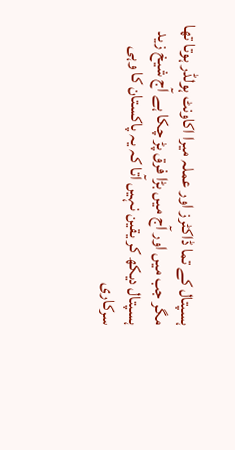ہسپتال کے تما ڈاکٹرز اور عملہ میرا اکاونٹ ہولڈر ہوتا تھا مگر جب میں اور آج میں بڑا فرق پڑ چکا ہے آج شیخ زید ہسپتال دیکھ کر یقین نہیں آتا کہ یہ پاکستان کا وہی سرکاری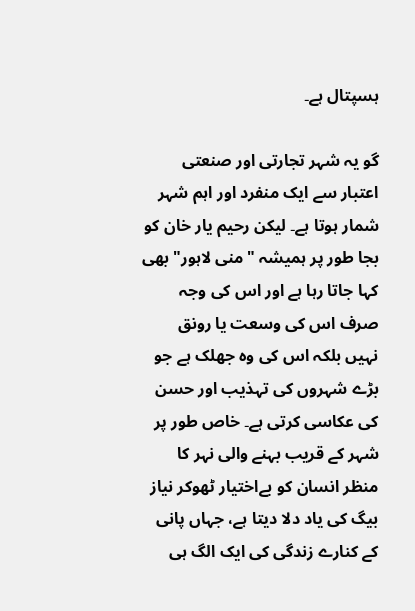ہسپتال ہے۔

گو یہ شہر تجارتی اور صنعتی اعتبار سے ایک منفرد اور اہم شہر شمار ہوتا ہے۔ لیکن رحیم یار خان کو بجا طور پر ہمیشہ "منی لاہور" بھی کہا جاتا رہا ہے اور اس کی وجہ صرف اس کی وسعت یا رونق نہیں بلکہ اس کی وہ جھلک ہے جو بڑے شہروں کی تہذیب اور حسن کی عکاسی کرتی ہے۔ خاص طور پر شہر کے قریب بہنے والی نہر کا منظر انسان کو بےاختیار ٹھوکر نیاز بیگ کی یاد دلا دیتا ہے، جہاں پانی کے کنارے زندگی کی ایک الگ ہی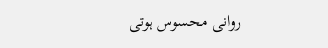روانی محسوس ہوتی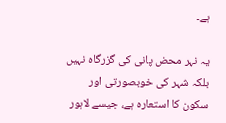ہے۔

یہ نہر محض پانی کی گزرگاہ نہیں بلکہ شہر کی خوبصورتی اور سکون کا استعارہ ہے، جیسے لاہور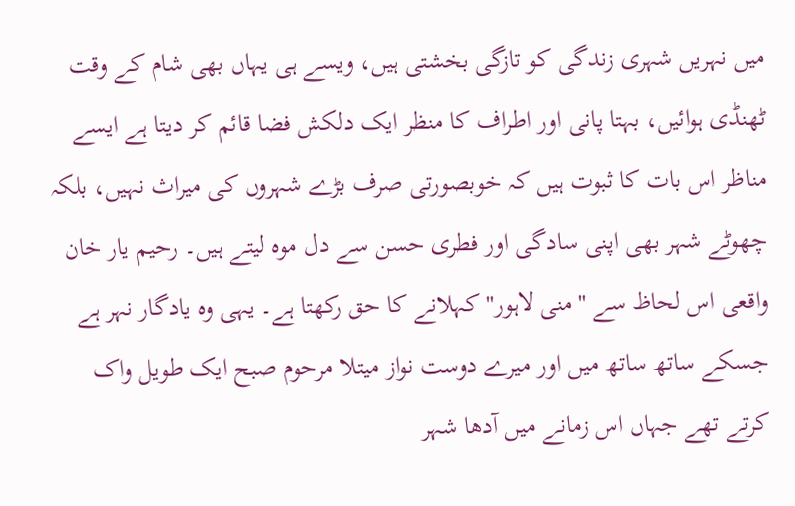میں نہریں شہری زندگی کو تازگی بخشتی ہیں، ویسے ہی یہاں بھی شام کے وقت ٹھنڈی ہوائیں، بہتا پانی اور اطراف کا منظر ایک دلکش فضا قائم کر دیتا ہے ایسے مناظر اس بات کا ثبوت ہیں کہ خوبصورتی صرف بڑے شہروں کی میراث نہیں، بلکہ چھوٹے شہر بھی اپنی سادگی اور فطری حسن سے دل موہ لیتے ہیں۔ رحیم یار خان واقعی اس لحاظ سے "منی لاہور" کہلانے کا حق رکھتا ہے۔ یہی وہ یادگار نہر ہے جسکے ساتھ ساتھ میں اور میرے دوست نواز میتلا مرحوم صبح ایک طویل واک کرتے تھے جہاں اس زمانے میں آدھا شہر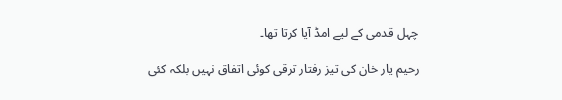چہل قدمی کے لیے امڈ آیا کرتا تھا۔

رحیم یار خان کی تیز رفتار ترقی کوئی اتفاق نہیں بلکہ کئی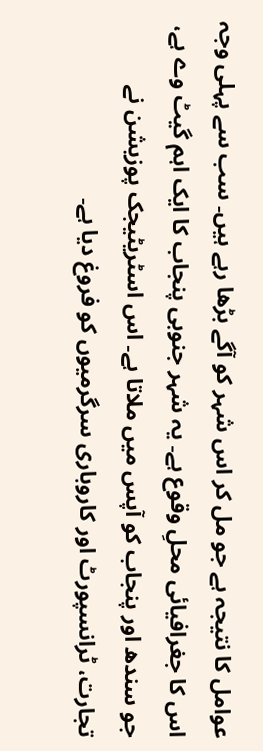عوامل کا نتیجہ ہے جو مل کر اس شہر کو آگے بڑھا رہے ہیں۔ سب سے پہلی وجہ اس کا جغرافیائی محلِ وقوع ہے۔ یہ شہر جنوبی پنجاب کا ایک اہم گیٹ وے ہے، جو سندھ اور پنجاب کو آپس میں ملاتا ہے۔ اس اسٹریٹیجک پوزیشن نے تجارت، ٹرانسپورٹ اور کاروباری سرگرمیوں کو فروغ دیا ہے۔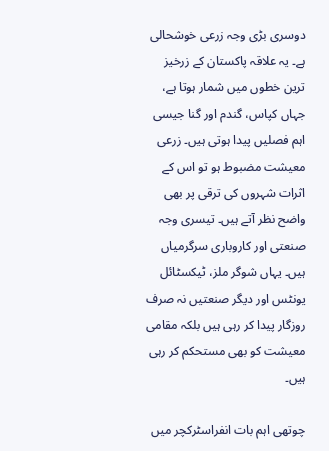دوسری بڑی وجہ زرعی خوشحالی ہے۔ یہ علاقہ پاکستان کے زرخیز ترین خطوں میں شمار ہوتا ہے، جہاں کپاس، گندم اور گنا جیسی اہم فصلیں پیدا ہوتی ہیں۔ زرعی معیشت مضبوط ہو تو اس کے اثرات شہروں کی ترقی پر بھی واضح نظر آتے ہیں۔ تیسری وجہ صنعتی اور کاروباری سرگرمیاں ہیں۔ یہاں شوگر ملز، ٹیکسٹائل یونٹس اور دیگر صنعتیں نہ صرف روزگار پیدا کر رہی ہیں بلکہ مقامی معیشت کو بھی مستحکم کر رہی ہیں۔

چوتھی اہم بات انفراسٹرکچر میں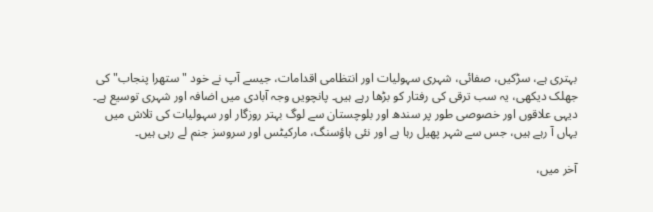بہتری ہے، سڑکیں، صفائی، شہری سہولیات اور انتظامی اقدامات، جیسے آپ نے خود "ستھرا پنجاب" کی جھلک دیکھی، یہ سب ترقی کی رفتار کو بڑھا رہے ہیں۔ پانچویں وجہ آبادی میں اضافہ اور شہری توسیع ہے۔ دیہی علاقوں اور خصوصی طور پر سندھ اور بلوچستان سے لوگ بہتر روزگار اور سہولیات کی تلاش میں یہاں آ رہے ہیں، جس سے شہر پھیل رہا ہے اور نئی ہاؤسنگ، مارکیٹس اور سروسز جنم لے رہی ہیں۔

آخر میں،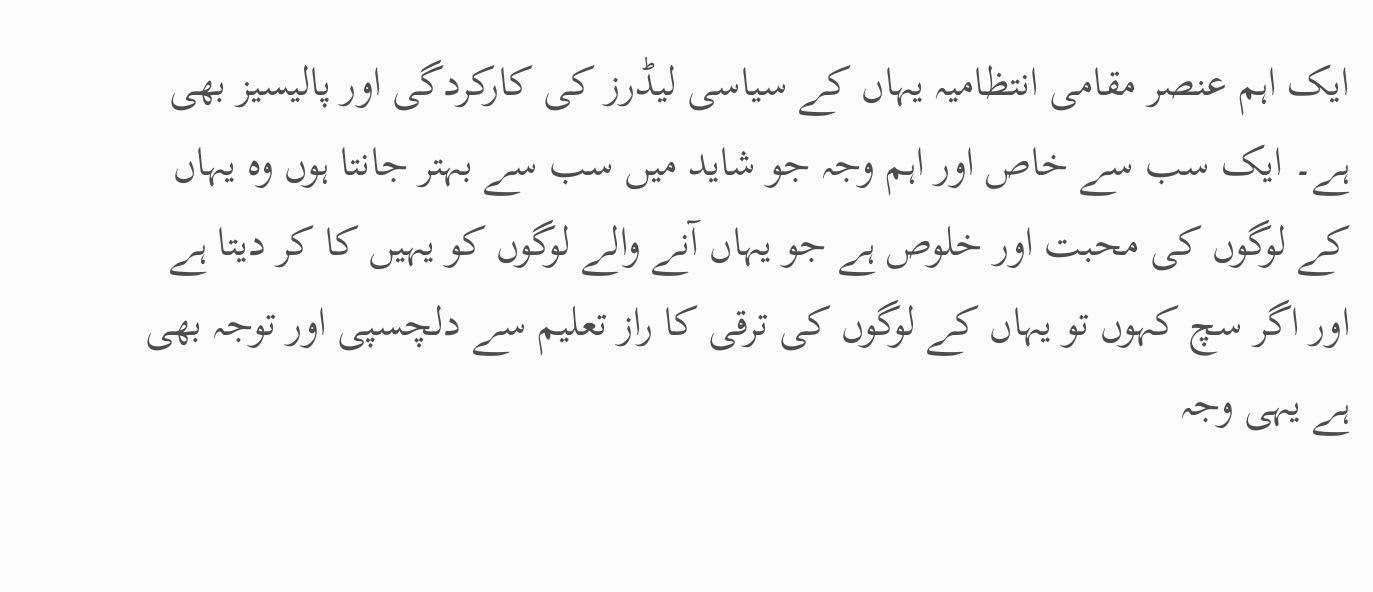ایک اہم عنصر مقامی انتظامیہ یہاں کے سیاسی لیڈرز کی کارکردگی اور پالیسیز بھی ہے۔ ایک سب سے خاص اور اہم وجہ جو شاید میں سب سے بہتر جانتا ہوں وہ یہاں کے لوگوں کی محبت اور خلوص ہے جو یہاں آنے والے لوگوں کو یہیں کا کر دیتا ہے اور اگر سچ کہوں تو یہاں کے لوگوں کی ترقی کا راز تعلیم سے دلچسپی اور توجہ بھی ہے یہی وجہ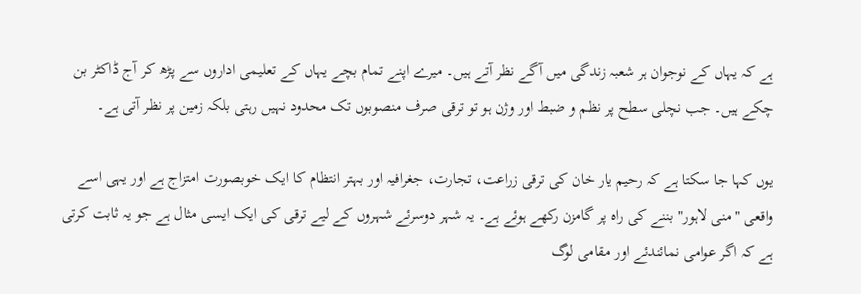ہے کہ یہاں کے نوجوان ہر شعبہ زندگی میں آگے نظر آتے ہیں۔ میرے اپنے تمام بچے یہاں کے تعلیمی اداروں سے پڑھ کر آج ڈاکٹر بن چکے ہیں۔ جب نچلی سطح پر نظم و ضبط اور وژن ہو تو ترقی صرف منصوبوں تک محدود نہیں رہتی بلکہ زمین پر نظر آتی ہے۔

یوں کہا جا سکتا ہے کہ رحیم یار خان کی ترقی زراعت، تجارت، جغرافیہ اور بہتر انتظام کا ایک خوبصورت امتزاج ہے اور یہی اسے واقعی "منی لاہور" بننے کی راہ پر گامزن رکھے ہوئے ہے۔ یہ شہر دوسرئے شہروں کے لیے ترقی کی ایک ایسی مثال ہے جو یہ ثابت کرتی ہے کہ اگر عوامی نمائندئے اور مقامی لوگ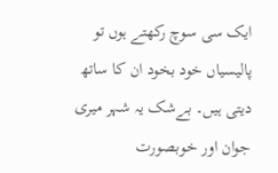ایک سی سوچ رکھتے ہوں تو پالیسیاں خود بخود ان کا ساتھ دیتی ہیں۔ بےشک یہ شہر میری جوان اور خوبصورت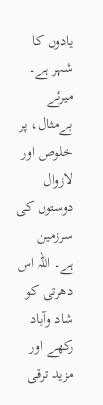یادوں کا شہر ہے۔ میرئے بےمثال، پر خلوص اور لازوال دوستوں کی سرزمین ہے۔ اللہ اس دھرتی کو شاد وآباد رکھے اور مزید ترقی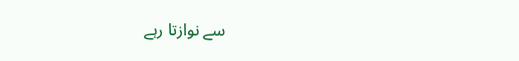سے نوازتا رہے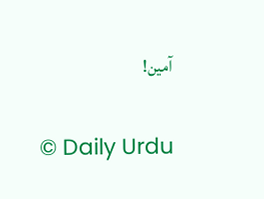آمین!


© Daily Urdu